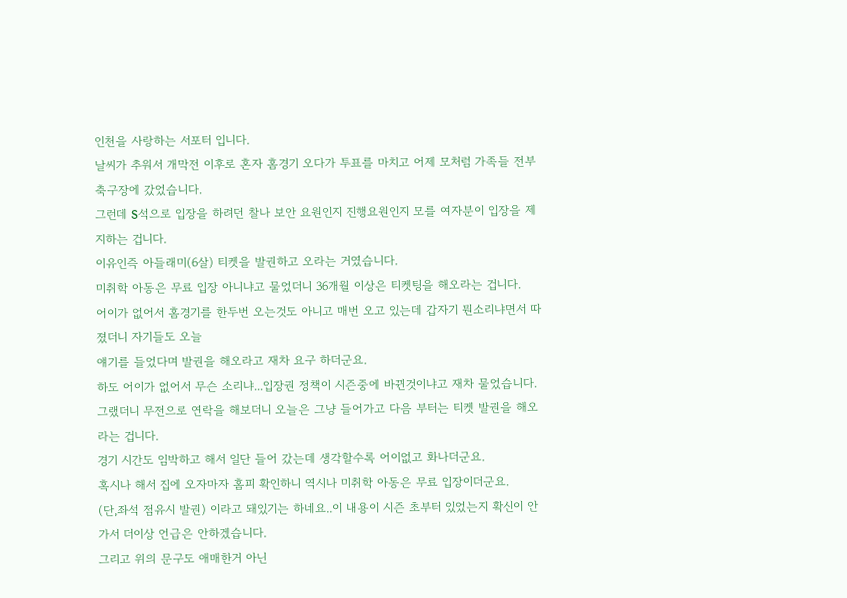인천을 사랑하는 서포터 입니다.
날씨가 추워서 개막전 이후로 혼자 홈경기 오다가 투표를 마치고 어제 모처럼 가족들 전부 축구장에 갔었습니다.
그런데 S석으로 입장을 하려던 찰나 보안 요원인지 진행요원인지 모를 여자분이 입장을 제지하는 겁니다.
이유인즉 아들래미(6살) 티켓을 발권하고 오라는 거였습니다.
미취학 아동은 무료 입장 아니냐고 물었더니 36개월 이상은 티켓팅을 해오라는 겁니다.
어이가 없어서 홈경기를 한두번 오는것도 아니고 매번 오고 있는데 갑자기 뭔소리냐면서 따졌더니 자기들도 오늘
얘기를 들었다며 발권을 해오라고 재차 요구 하더군요.
하도 어이가 없어서 무슨 소리냐...입장권 정책이 시즌중에 바뀐것이냐고 재차 물었습니다.
그랬더니 무전으로 연락을 해보더니 오늘은 그냥 들어가고 다음 부터는 티켓 발권을 해오라는 겁니다.
경기 시간도 임박하고 해서 일단 들어 갔는데 생각할수록 어이없고 화나더군요.
혹시나 해서 집에 오자마자 홈피 확인하니 역시나 미취학 아동은 무료 입장이더군요.
(단,좌석 점유시 발권) 이라고 돼있기는 하네요..이 내용이 시즌 초부터 있었는지 확신이 안가서 더이상 언급은 안하겠습니다.
그리고 위의 문구도 애매한거 아닌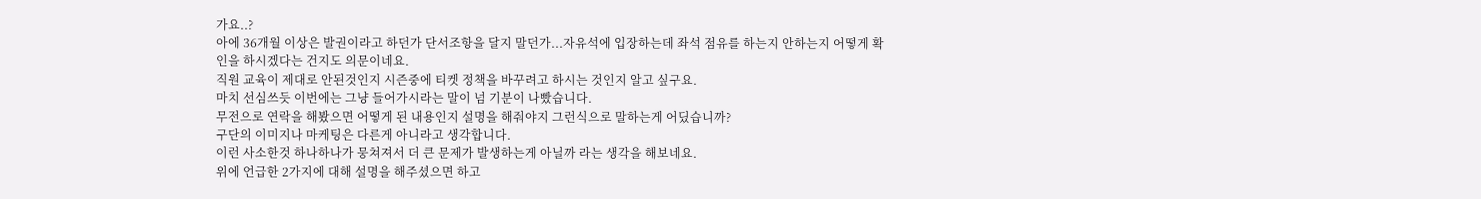가요..?
아에 36개월 이상은 발권이라고 하던가 단서조항을 달지 말던가...자유석에 입장하는데 좌석 점유를 하는지 안하는지 어떻게 확인을 하시겠다는 건지도 의문이네요.
직원 교육이 제대로 안된것인지 시즌중에 티켓 정책을 바꾸려고 하시는 것인지 알고 싶구요.
마치 선심쓰듯 이번에는 그냥 들어가시라는 말이 넘 기분이 나빴습니다.
무전으로 연락을 해봤으면 어떻게 된 내용인지 설명을 해줘야지 그런식으로 말하는게 어딨습니까?
구단의 이미지나 마케팅은 다른게 아니라고 생각합니다.
이런 사소한것 하나하나가 뭉쳐져서 더 큰 문제가 발생하는게 아닐까 라는 생각을 해보네요.
위에 언급한 2가지에 대해 설명을 해주셨으면 하고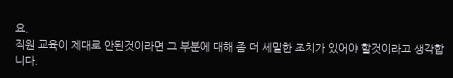요.
직원 교육이 제대로 안된것이라면 그 부분에 대해 좀 더 세밀한 조치가 있어야 할것이라고 생각합니다.